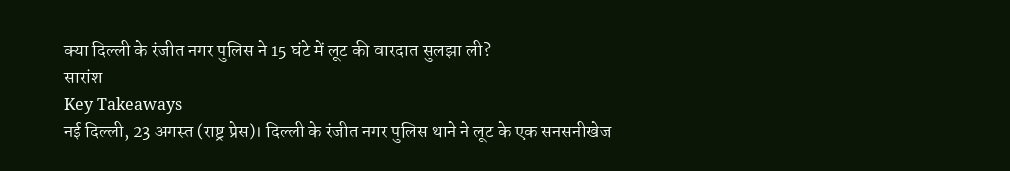क्या दिल्ली के रंजीत नगर पुलिस ने 15 घंटे में लूट की वारदात सुलझा ली?
सारांश
Key Takeaways
नई दिल्ली, 23 अगस्त (राष्ट्र प्रेस)। दिल्ली के रंजीत नगर पुलिस थाने ने लूट के एक सनसनीखेज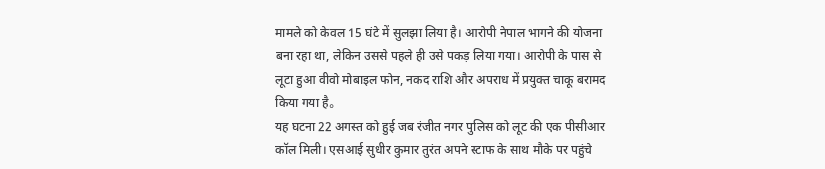मामले को केवल 15 घंटे में सुलझा लिया है। आरोपी नेपाल भागने की योजना बना रहा था, लेकिन उससे पहले ही उसे पकड़ लिया गया। आरोपी के पास से लूटा हुआ वीवो मोबाइल फोन, नकद राशि और अपराध में प्रयुक्त चाकू बरामद किया गया है。
यह घटना 22 अगस्त को हुई जब रंजीत नगर पुलिस को लूट की एक पीसीआर कॉल मिली। एसआई सुधीर कुमार तुरंत अपने स्टाफ के साथ मौके पर पहुंचे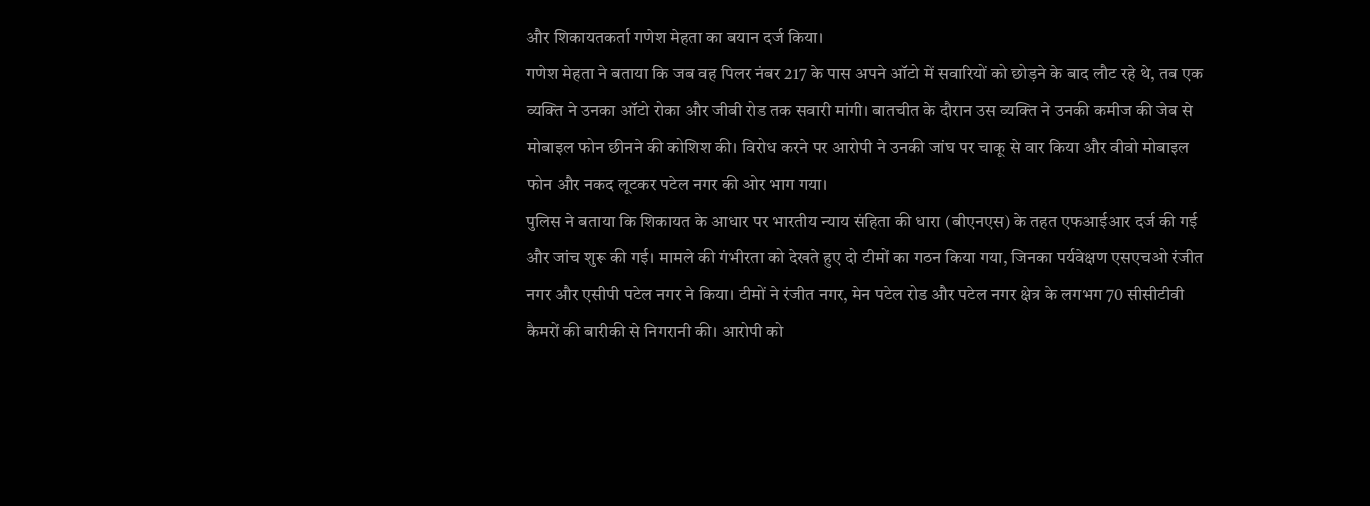और शिकायतकर्ता गणेश मेहता का बयान दर्ज किया।
गणेश मेहता ने बताया कि जब वह पिलर नंबर 217 के पास अपने ऑटो में सवारियों को छोड़ने के बाद लौट रहे थे, तब एक व्यक्ति ने उनका ऑटो रोका और जीबी रोड तक सवारी मांगी। बातचीत के दौरान उस व्यक्ति ने उनकी कमीज की जेब से मोबाइल फोन छीनने की कोशिश की। विरोध करने पर आरोपी ने उनकी जांघ पर चाकू से वार किया और वीवो मोबाइल फोन और नकद लूटकर पटेल नगर की ओर भाग गया।
पुलिस ने बताया कि शिकायत के आधार पर भारतीय न्याय संहिता की धारा (बीएनएस) के तहत एफआईआर दर्ज की गई और जांच शुरू की गई। मामले की गंभीरता को देखते हुए दो टीमों का गठन किया गया, जिनका पर्यवेक्षण एसएचओ रंजीत नगर और एसीपी पटेल नगर ने किया। टीमों ने रंजीत नगर, मेन पटेल रोड और पटेल नगर क्षेत्र के लगभग 70 सीसीटीवी कैमरों की बारीकी से निगरानी की। आरोपी को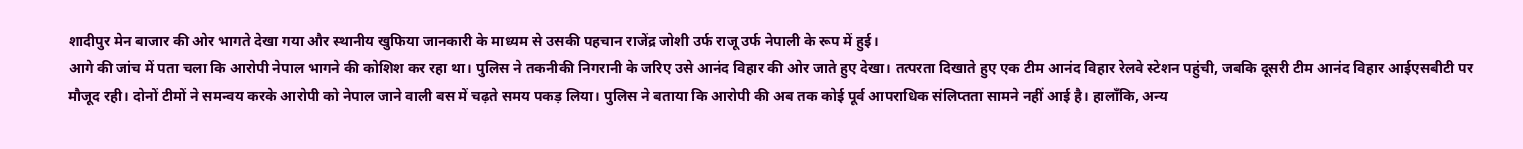शादीपुर मेन बाजार की ओर भागते देखा गया और स्थानीय खुफिया जानकारी के माध्यम से उसकी पहचान राजेंद्र जोशी उर्फ राजू उर्फ नेपाली के रूप में हुई।
आगे की जांच में पता चला कि आरोपी नेपाल भागने की कोशिश कर रहा था। पुलिस ने तकनीकी निगरानी के जरिए उसे आनंद विहार की ओर जाते हुए देखा। तत्परता दिखाते हुए एक टीम आनंद विहार रेलवे स्टेशन पहुंची, जबकि दूसरी टीम आनंद विहार आईएसबीटी पर मौजूद रही। दोनों टीमों ने समन्वय करके आरोपी को नेपाल जाने वाली बस में चढ़ते समय पकड़ लिया। पुलिस ने बताया कि आरोपी की अब तक कोई पूर्व आपराधिक संलिप्तता सामने नहीं आई है। हालाँकि, अन्य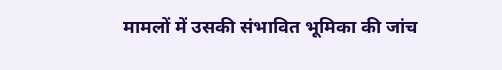मामलों में उसकी संभावित भूमिका की जांच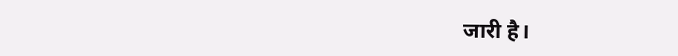जारी है।